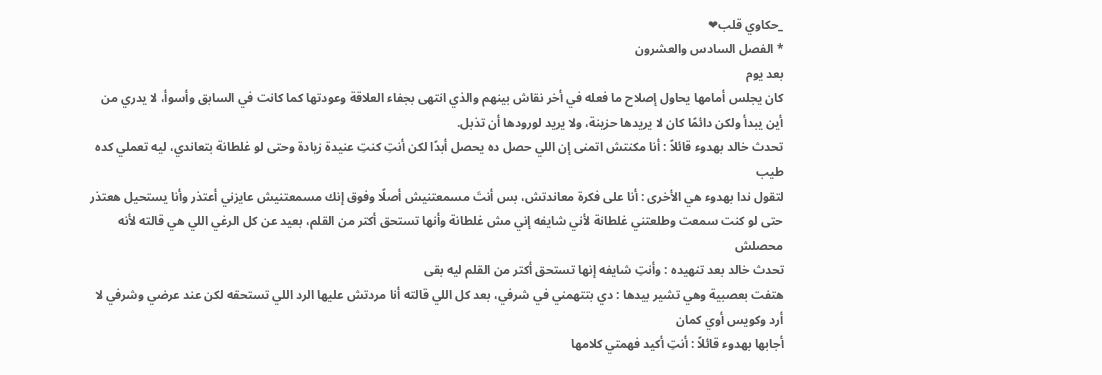_حكاوي قلب❤
* الفصل السادس والعشرون
بعد يوم
كان يجلس أمامها يحاول إصلاح ما فعله في أخر نقاش بينهم والذي انتهى بجفاء العلاقة وعودتها كما كانت في السابق وأسوأ، لا يدري من أين يبدأ ولكن دائمًا كان لا يريدها حزينة، ولا يريد لورودها أن تذبل.
تحدث خالد بهدوء قائلاً : أنا مكنتش اتمنى إن اللي حصل ده يحصل أبدًا لكن أنتِ كنتِ عنيدة زيادة وحتى لو غلطانة بتعاندي، ليه تعملي كده طيب
لتقول ندا بهدوء هي الأخرى : أنا على فكرة معاندتش، بس أنتَ مسمعتنيش أصلًا وفوق إنك مسمعتنيش عايزني أعتذر وأنا يستحيل هعتذر حتى لو كنت سمعت وطلعتني غلطانة لأني شايفه إني مش غلطانة وأنها تستحق أكتر من القلم، بعيد عن كل الرغي اللي هي قالته لأنه محصلش
تحدث خالد بعد تنهيده : وأنتِ شايفه إنها تستحق أكتر من القلم ليه بقى
هتفت بعصبية وهي تشير بيدها : دي بتتهمني في شرفي، بعد كل اللي قالته أنا مردتش عليها الرد اللي تستحقه لكن عند عرضي وشرفي لا أرد وكويس أوي كمان
أجابها بهدوء قائلاً : أنتِ أكيد فهمتي كلامها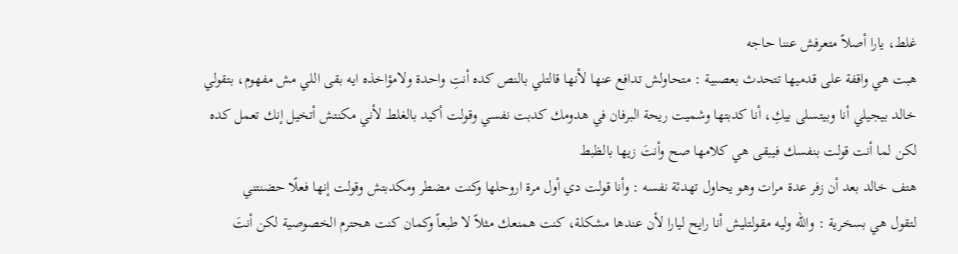غلط، يارا أصلاً متعرفش عننا حاجه
هبت هي واقفة على قدميها تتحدث بعصبية : متحاولش تدافع عنها لأنها قالتلي بالنص كده أنتِ واحدة ولامؤاخذه ايه بقى اللي مش مفهوم، بتقولي خالد بيجيلي أنا وبيتسلى بيكِ، أنا كدبتها وشميت ريحة البرفان في هدومك كدبت نفسي وقولت أكيد بالغلط لأني مكنتش أتخيل إنك تعمل كده لكن لما أنت قولت بنفسك فيبقى هي كلامها صح وأنتَ زيها بالظبط
هتف خالد بعد أن زفر عدة مرات وهو يحاول تهدئة نفسه : وأنا قولت دي أول مرة اروحلها وكنت مضطر ومكدبتش وقولت إنها فعلًا حضنتني
لتقول هي بسخرية : والله وليه مقولتليش أنا رايح ليارا لأن عندها مشكلة، كنت همنعك مثلاً لا طبعاً وكمان كنت هحترم الخصوصية لكن أنتَ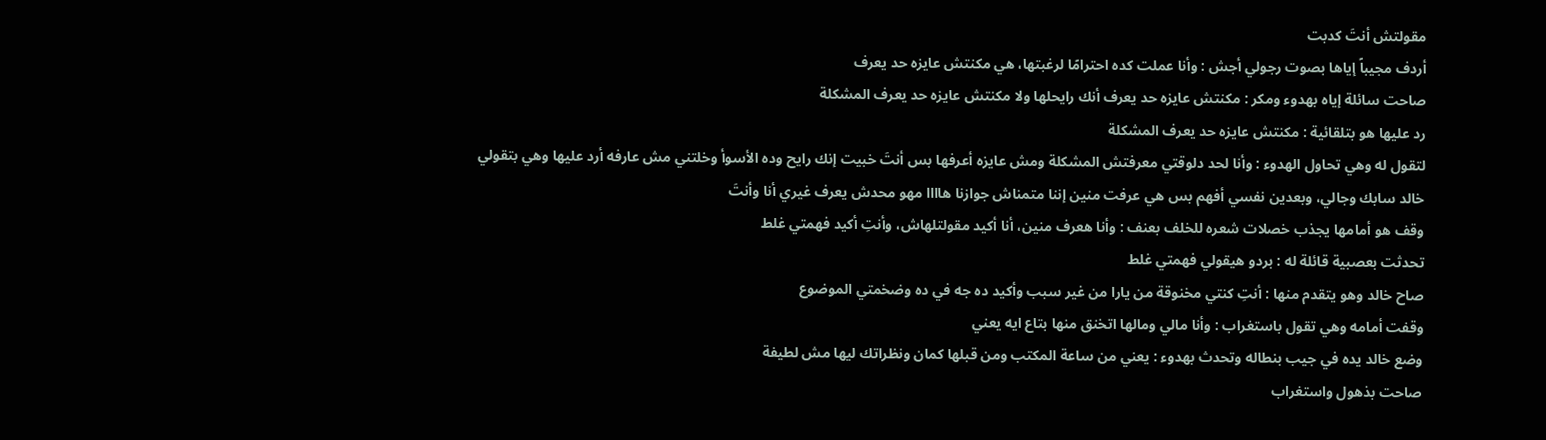مقولتش أنتَ كدبت
أردف مجيباً إياها بصوت رجولي أجش : وأنا عملت كده احترامًا لرغبتها، هي مكنتش عايزه حد يعرف
صاحت سائلة إياه بهدوء ومكر : مكنتش عايزه حد يعرف أنك رايحلها ولا مكنتش عايزه حد يعرف المشكلة
رد عليها هو بتلقائية : مكنتش عايزه حد يعرف المشكلة
لتقول له وهي تحاول الهدوء : وأنا لحد دلوقتي معرفتش المشكلة ومش عايزه أعرفها بس أنتَ خبيت إنك رايح وده الأسوأ وخلتني مش عارفه أرد عليها وهي بتقولي خالد سابك وجالي، وبعدين نفسي أفهم بس هي عرفت منين إننا متمناش جوازنا هاااا مهو محدش يعرف غيري أنا وأنتَ
وقف هو أمامها يجذب خصلات شعره للخلف بعنف : وأنا هعرف منين، أنا أكيد مقولتلهاش، وأنتِ أكيد فهمتي غلط
تحدثت بعصبية قائلة له : بردو هيقولي فهمتي غلط
صاح خالد وهو يتقدم منها : أنتِ كنتي مخنوقة من يارا من غير سبب وأكيد ده جه في ده وضخمتي الموضوع
وقفت أمامه وهي تقول باستغراب : وأنا مالي ومالها اتخنق منها بتاع ايه يعني
وضع خالد يده في جيب بنطاله وتحدث بهدوء : يعني من ساعة المكتب ومن قبلها كمان ونظراتك ليها مش لطيفة
صاحت بذهول واستغراب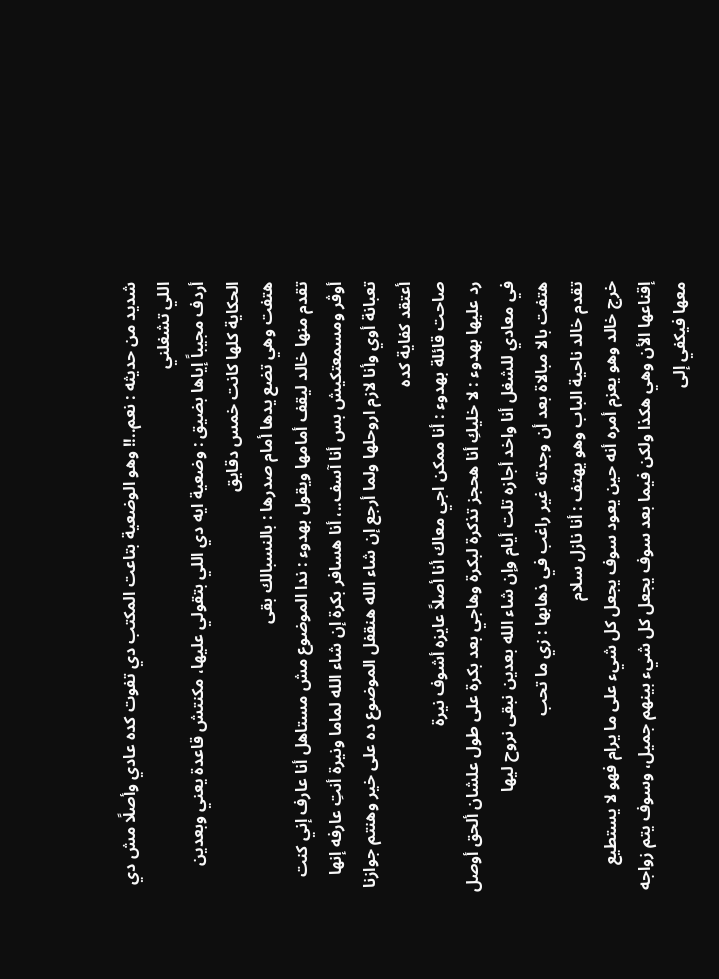شديد من حديثه : نعم..!! وهو الوضعية بتاعت المكتب دي تفوت كده عادي وأصلًا مش دي اللي تشغلني
أردف مجيباً إياها بضيق : وضعية ايه دي اللي بتقولي عليها، مكنتش قاعدة يعني وبعدين الحكاية كلها كانت خمس دقايق
هتفت وهي تضع يدها أمام صدرها : بالنسبالك بقى
تقدم منها خالد ليقف أمامها ويقول بهدوء : ندا الموضوع مش مستاهل أنا عارف إني كنت أوڨر ومسمعتكيش بس أنا آسف..، أنا هسافر بكرة إن شاء الله لماما ونيرة أنتِ عارفه إنها تعبانة أوي وأنا لازم اروحلها ولما أرجع إن شاء الله هنقفل الموضوع ده على خير وهنتم جوازنا أعتقد كفاية كده
صاحت قائلة بهدوء : أنا ممكن اجي معاك أنا أصلاً عايزه أشوف نيرة
رد عليها بهدوء : لا خليكِ أنا هحجز تذكرة لبكرة وهاجي بعد بكرة على طول علشان ألحق أوصل في معادي للشغل أنا واخد أجازه تلت أيام وإن شاء الله بعدين نبقى نروح ليها
هتفت بالا مبالاة بعد أن وجدته غير راغب في ذهابها : زي ما تحب
تقدم خالد ناحية الباب وهو يهتف : أنا نازل سلام
خرج خالد وهو يعزم أمره أنه حين يعود سوف يجعل كل شيء على ما يرام فهو لا يستطيع إقناعها الأن وهي هكذا ولكن فيما بعد سوف يجعل كل شيء بينهم جميل، وسوف يتم زواجه معها فيكفي إلى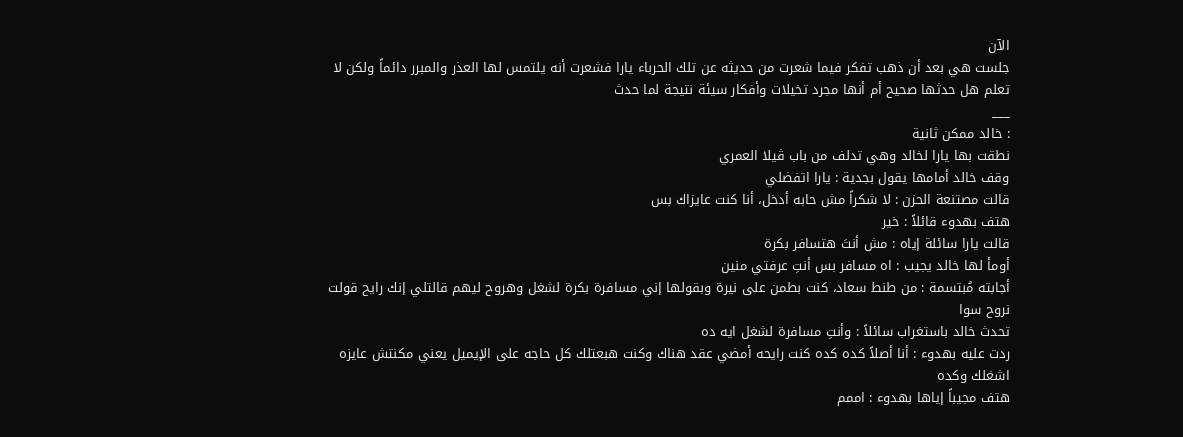الآن
جلست هي بعد أن ذهب تفكر فيما شعرت من حديثه عن تلك الحرباء يارا فشعرت أنه يلتمس لها العذر والمبرر دائماً ولكن لا تعلم هل حدثها صحيح أم أنها مجرد تخيلات وأفكار سيئة نتيجة لما حدث
___
: خالد ممكن ثانية
نطقت بها يارا لخالد وهي تدلف من باب ڤيلا العمري
وقف خالد أمامها يقول بجدية : يارا اتفضلي
قالت مصتنعة الحزن : لا شكراً مش حابه أدخل، أنا كنت عايزاك بس
هتف بهدوء قائلاً : خير
قالت يارا سائلة إياه : مش أنتَ هتسافر بكرة
أومأ لها خالد يجيب : اه مسافر بس أنتِ عرفتي منين
أجابته مُبتسمة : من طنط سعاد، كنت بطمن على نيرة وبقولها إني مسافرة بكرة لشغل وهروح ليهم قالتلي إنك رايح قولت نروح سوا
تحدث خالد باستغراب سائلاً : وأنتِ مسافرة لشغل ايه ده
ردت عليه بهدوء : أنا أصلاً كده كده كنت رايحه أمضي عقد هناك وكنت هبعتلك كل حاجه على الإيميل يعني مكنتش عايزه اشغلك وكده
هتف مجيباً إياها بهدوء : اممم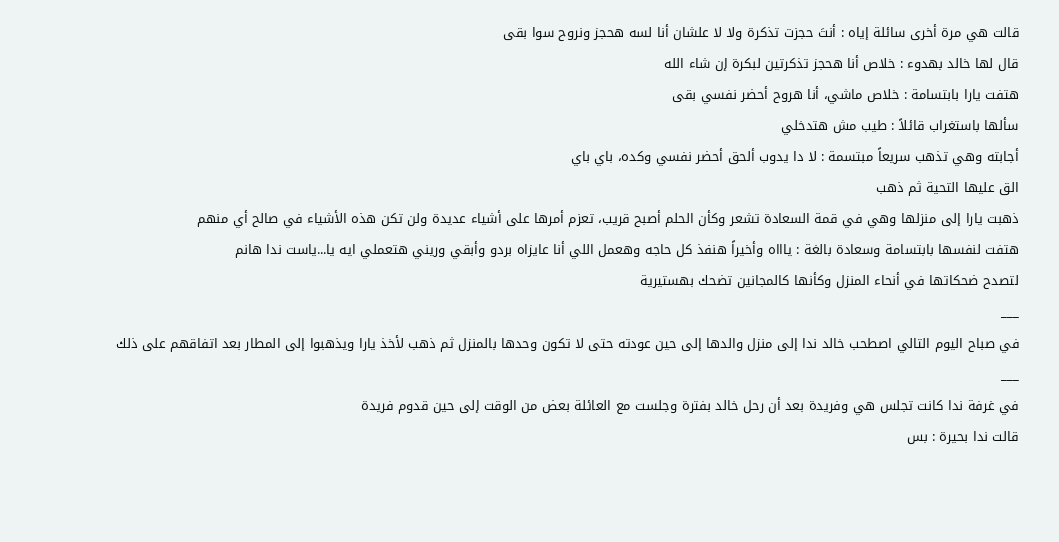قالت هي مرة أخرى سائلة إياه : أنتَ حجزت تذكرة ولا لا علشان أنا لسه هحجز ونروح سوا بقى
قال لها خالد بهدوء : خلاص أنا هحجز تذكرتين لبكرة إن شاء الله
هتفت يارا بابتسامة : خلاص ماشي، أنا هروح أحضر نفسي بقى
سألها باستغراب قائلاً : طيب مش هتدخلي
أجابته وهي تذهب سريعاً مبتسمة : لا دا يدوب ألحق أحضر نفسي وكده، باي باي
الق عليها التحية ثم ذهب
ذهبت يارا إلى منزلها وهي في قمة السعادة تشعر وكأن الحلم أصبح قريب، تعزم أمرها على أشياء عديدة ولن تكن هذه الأشياء في صالح أي منهم
هتفت لنفسها بابتسامة وسعادة بالغة : ياااه وأخيراً هنفذ كل حاجه وهعمل اللي أنا عايزاه بردو وأبقي وريني هتعملي ايه يا...ياست ندا هانم
لتصدح ضحكاتها في أنحاء المنزل وكأنها كالمجانين تضحك بهستيرية
___
في صباح اليوم التالي اصطحب خالد ندا إلى منزل والدها إلى حين عودته حتى لا تكون وحدها بالمنزل ثم ذهب لأخذ يارا ويذهبوا إلى المطار بعد اتفاقهم على ذلك
___
في غرفة ندا كانت تجلس هي وفريدة بعد أن رحل خالد بفترة وجلست مع العائلة بعض من الوقت إلى حين قدوم فريدة
قالت ندا بحيرة : بس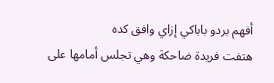أفهم بردو باباكي إزاي وافق كده
هتفت فريدة ضاحكة وهي تجلس أمامها على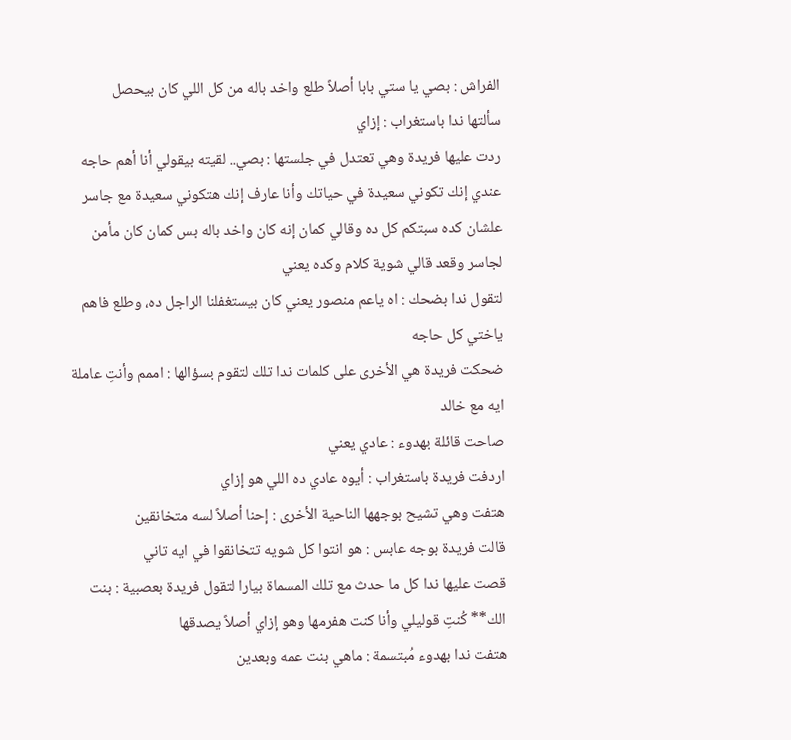الفراش : بصي يا ستي بابا أصلاً طلع واخد باله من كل اللي كان بيحصل
سألتها ندا باستغراب : إزاي
ردت عليها فريدة وهي تعتدل في جلستها : بصي.. لقيته بيقولي أنا أهم حاجه عندي إنك تكوني سعيدة في حياتك وأنا عارف إنك هتكوني سعيدة مع جاسر علشان كده سبتكم كل ده وقالي كمان إنه كان واخد باله بس كمان كان مأمن لجاسر وقعد قالي شوية كلام وكده يعني
لتقول ندا بضحك : اه ياعم منصور يعني كان بيستغفلنا الراجل ده، وطلع فاهم ياختي كل حاجه
ضحكت فريدة هي الأخرى على كلمات ندا تلك لتقوم بسؤالها : اممم وأنتِ عاملة ايه مع خالد
صاحت قائلة بهدوء : عادي يعني
اردفت فريدة باستغراب : أيوه عادي ده اللي هو إزاي
هتفت وهي تشيح بوجهها الناحية الأخرى : إحنا أصلاً لسه متخانقين
قالت فريدة بوجه عابس : هو انتوا كل شويه تتخانقوا في ايه تاني
قصت عليها ندا كل ما حدث مع تلك المسماة بيارا لتقول فريدة بعصبية : بنت الك** كُنتِ قوليلي وأنا كنت هفرمها وهو إزاي أصلاً يصدقها
هتفت ندا بهدوء مُبتسمة : ماهي بنت عمه وبعدين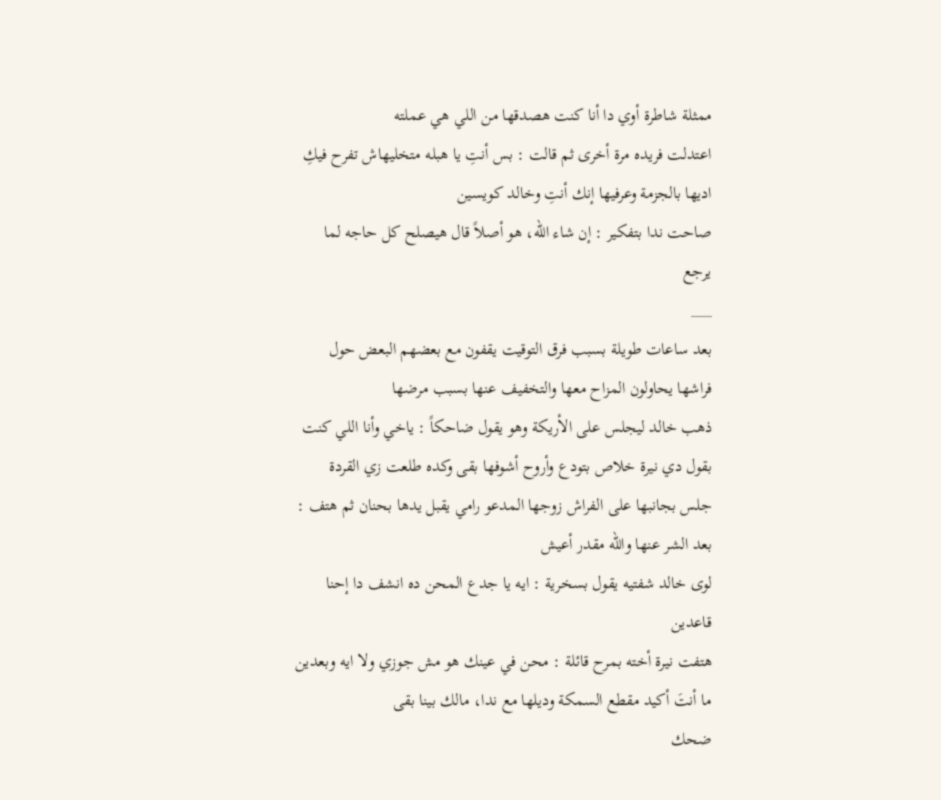ممثلة شاطرة أوي دا أنا كنت هصدقها من اللي هي عملته
اعتدلت فريده مرة أخرى ثم قالت : بس أنتِ يا هبله متخليهاش تفرح فيكِ اديها بالجزمة وعرفيها إنك أنتِ وخالد كويسين
صاحت ندا بتفكير : إن شاء الله، هو أصلاً قال هيصلح كل حاجه لما يرجع
___
بعد ساعات طويلة بسبب فرق التوقيت يقفون مع بعضهم البعض حول فراشها يحاولون المزاح معها والتخفيف عنها بسبب مرضها
ذهب خالد ليجلس على الأريكة وهو يقول ضاحكاً : ياخي وأنا اللي كنت بقول دي نيرة خلاص بتودع وأروح أشوفها بقى وكده طلعت زي القردة
جلس بجانبها على الفراش زوجها المدعو رامي يقبل يدها بحنان ثم هتف : بعد الشر عنها والله مقدر أعيش
لوى خالد شفتيه يقول بسخرية : ايه يا جدع المحن ده انشف دا إحنا قاعدين
هتفت نيرة أخته بمرح قائلة : محن في عينك هو مش جوزي ولا ايه وبعدين ما أنتَ أكيد مقطع السمكة وديلها مع ندا، مالك بينا بقى
ضحك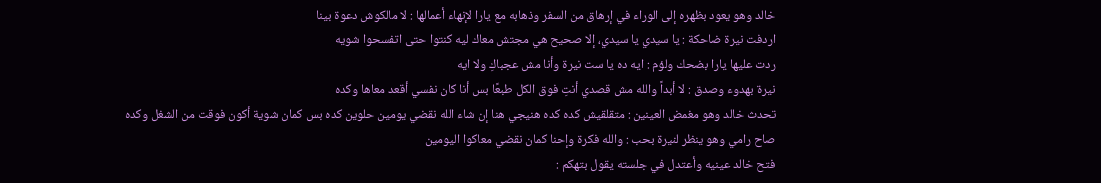خالد وهو يعود بظهره إلى الوراء في إرهاق من السفر وذهابه مع يارا لإنهاء أعمالها : لا مالكوش دعوة بينا
اردفت نيرة ضاحكة : يا سيدي يا سيدي، إلا صحيح هي مجتش معاك ليه كنتوا حتى اتفسحوا شويه
ردت عليها يارا بضحك ولؤم : ايه ده يا ست نيرة وأنا مش عجباكِ ولا ايه
نيرة بهدوء وصدق : لا أبداً والله مش قصدي أنتِ فوق الكل طبعًا بس أنا كان نفسي أقعد معاها وكده
تحدث خالد وهو مغمض العينين : متقلقيش كده كده هنيجي هنا إن شاء الله نقضي يومين حلوين كده بس كمان شوية أكون فوقت من الشغل وكده
صاح رامي وهو ينظر لنيرة بحب : والله فكرة وإحنا كمان نقضي معاكوا اليومين
فتح خالد عينيه وأعتدل في جلسته يقول بتهكم :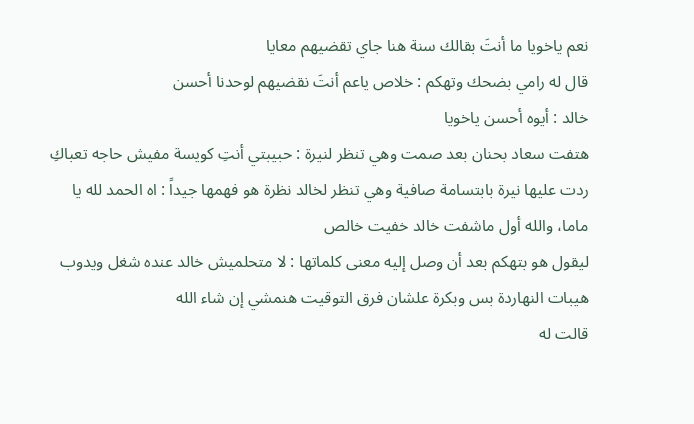نعم ياخويا ما أنتَ بقالك سنة هنا جاي تقضيهم معايا
قال له رامي بضحك وتهكم : خلاص ياعم أنتَ نقضيهم لوحدنا أحسن
خالد : أيوه أحسن ياخويا
هتفت سعاد بحنان بعد صمت وهي تنظر لنيرة : حبيبتي أنتِ كويسة مفيش حاجه تعباكِ
ردت عليها نيرة بابتسامة صافية وهي تنظر لخالد نظرة هو فهمها جيداً : اه الحمد لله يا ماما، والله أول ماشفت خالد خفيت خالص
ليقول هو بتهكم بعد أن وصل إليه معنى كلماتها : لا متحلميش خالد عنده شغل ويدوب هيبات النهاردة بس وبكرة علشان فرق التوقيت هنمشي إن شاء الله
قالت له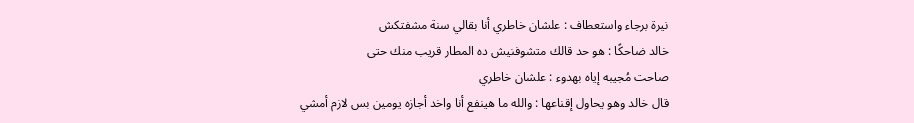نيرة برجاء واستعطاف : علشان خاطري أنا بقالي سنة مشفتكش
خالد ضاحكًا : هو حد قالك متشوفنيش ده المطار قريب منك حتى
صاحت مُجيبه إياه بهدوء : علشان خاطري
قال خالد وهو يحاول إقناعها : والله ما هينفع أنا واخد أجازه يومين بس لازم أمشي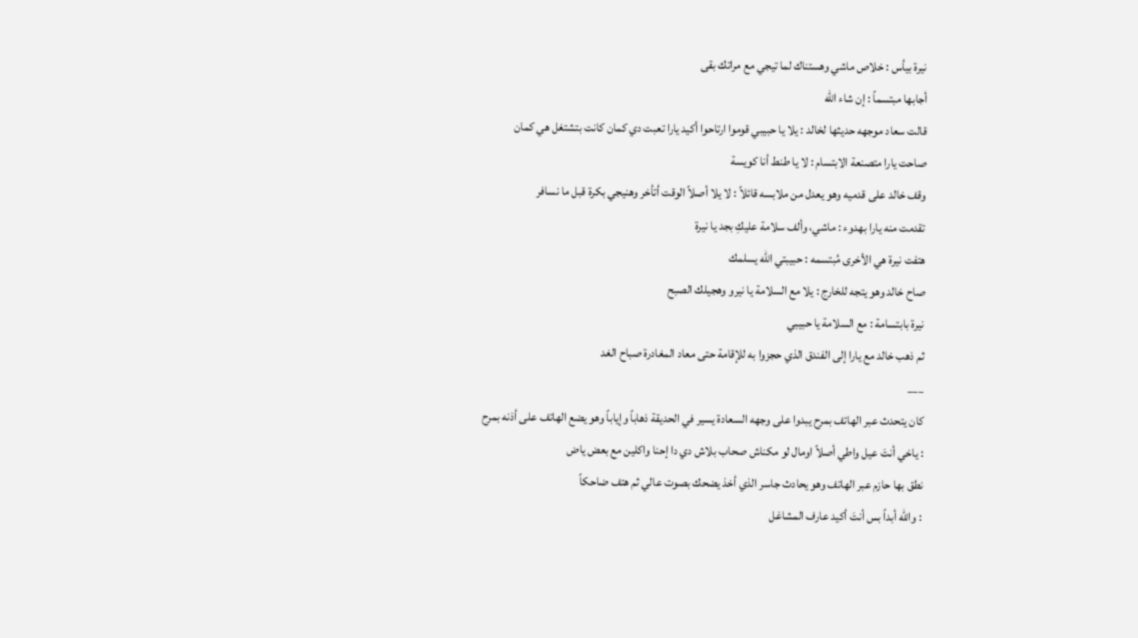نيرة بيأس : خلاص ماشي وهستناك لما تيجي مع مراتك بقى
أجابها مبتسماً : إن شاء الله
قالت سعاد موجهه حديثها لخالد : يلا يا حبيبي قوموا ارتاحوا أكيد يارا تعبت دي كمان كانت بتشتغل هي كمان
صاحت يارا متصنعة الابتسام : لا يا طنط أنا كويسة
وقف خالد على قدميه وهو يعدل من ملابسه قائلاً : لا يلا أصلاً الوقت أتأخر وهنيجي بكرة قبل ما نسافر
تقدمت منه يارا بهدوء : ماشي، وألف سلامة عليكِ بجد يا نيرة
هتفت نيرة هي الأخرى مُبتسمه : حبيبتي الله يسلمك
صاح خالد وهو يتجه للخارج : يلا مع السلامة يا نيرو وهجيلك الصبح
نيرة بابتسامة : مع السلامة يا حبيبي
ثم ذهب خالد مع يارا إلى الفندق الذي حجزوا به للإقامة حتى معاد المغادرة صباح الغد
___
كان يتحدث عبر الهاتف بمرح يبدوا على وجهه السعادة يسير في الحديقة ذهاباً وإياباً وهو يضع الهاتف على أذنه بمرح
: ياخي أنتَ عيل واطي أصلاً اومال لو مكناش صحاب بلاش دي دا إحنا واكلين مع بعض ياض
نطق بها حازم عبر الهاتف وهو يحادث جاسر الذي أخذ يضحك بصوت عالي ثم هتف ضاحكاً
: والله أبداً بس أنتَ أكيد عارف المشاغل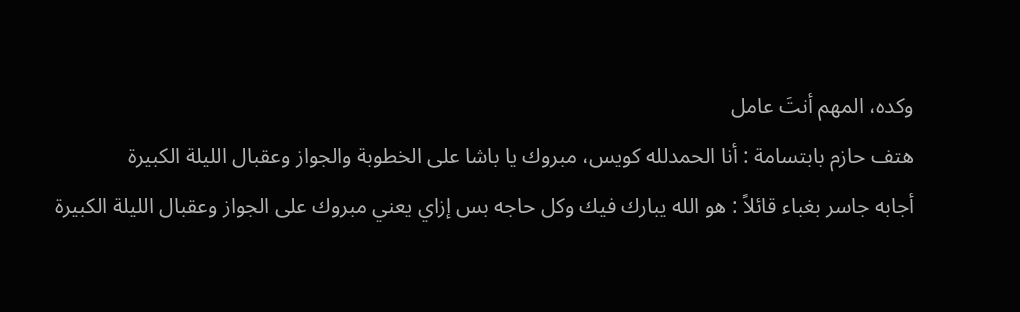وكده، المهم أنتَ عامل
هتف حازم بابتسامة : أنا الحمدلله كويس، مبروك يا باشا على الخطوبة والجواز وعقبال الليلة الكبيرة
أجابه جاسر بغباء قائلاً : هو الله يبارك فيك وكل حاجه بس إزاي يعني مبروك على الجواز وعقبال الليلة الكبيرة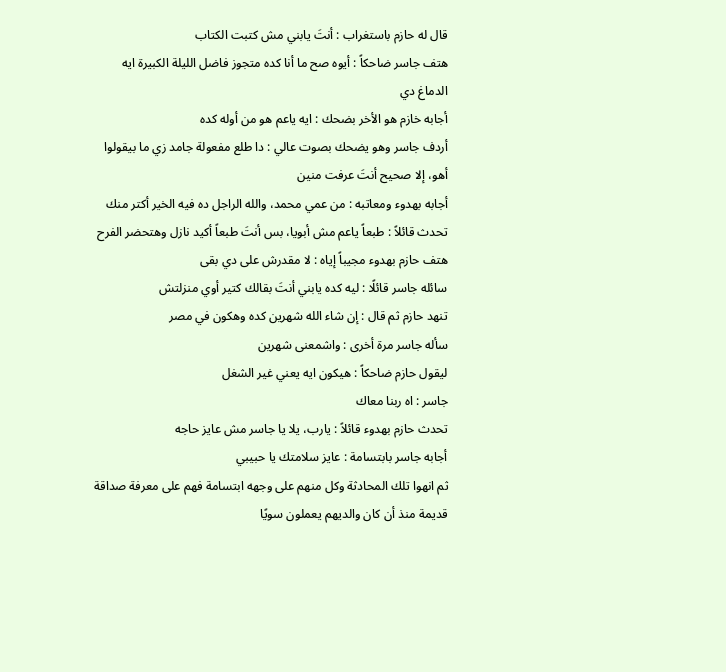قال له حازم باستغراب : أنتَ يابني مش كتبت الكتاب
هتف جاسر ضاحكاً : أيوه صح ما أنا كده متجوز فاضل الليلة الكبيرة ايه الدماغ دي
أجابه خازم هو الأخر بضحك : ايه ياعم هو من أوله كده
أردف جاسر وهو يضحك بصوت عالي : دا طلع مفعولة جامد زي ما بيقولوا أهو، إلا صحيح أنتَ عرفت منين
أجابه بهدوء ومعاتبه : من عمي محمد، والله الراجل ده فيه الخير أكتر منك
تحدث قائلاً : طبعاً ياعم مش أبويا، بس أنتَ طبعاً أكيد نازل وهتحضر الفرح
هتف حازم بهدوء مجيباً إياه : لا مقدرش على دي بقى
سائله جاسر قائلًا : ليه كده يابني أنتَ بقالك كتير أوي منزلتش
تنهد حازم ثم قال : إن شاء الله شهرين كده وهكون في مصر
سأله جاسر مرة أخرى : واشمعنى شهرين
ليقول حازم ضاحكاً : هيكون ايه يعني غير الشغل
جاسر : اه ربنا معاك
تحدث حازم بهدوء قائلاً : يارب، يلا يا جاسر مش عايز حاجه
أجابه جاسر بابتسامة : عايز سلامتك يا حبيبي
ثم انهوا تلك المحادثة وكل منهم على وجهه ابتسامة فهم على معرفة صداقة قديمة منذ أن كان والديهم يعملون سويًا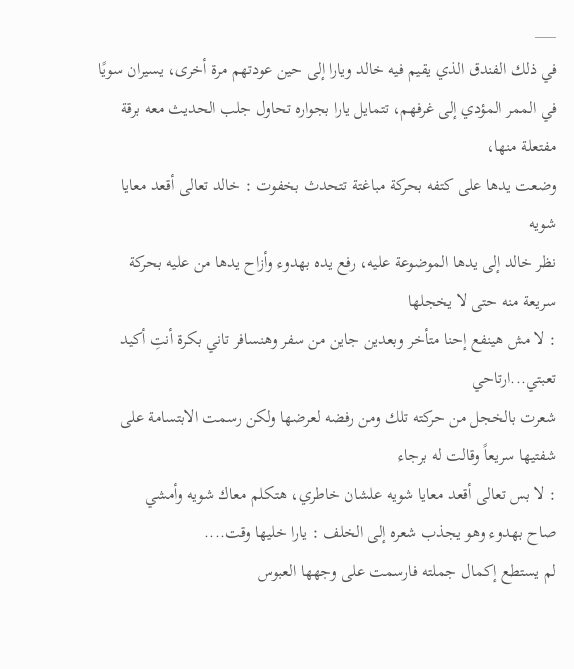___
في ذلك الفندق الذي يقيم فيه خالد ويارا إلى حين عودتهم مرة أخرى، يسيران سويًا في الممر المؤدي إلى غرفهم، تتمايل يارا بجواره تحاول جلب الحديث معه برقة مفتعلة منها،
وضعت يدها على كتفه بحركة مباغتة تتحدث بخفوت : خالد تعالى أقعد معايا شويه
نظر خالد إلى يدها الموضوعة عليه، رفع يده بهدوء وأزاح يدها من عليه بحركة سريعة منه حتى لا يخجلها
: لا مش هينفع إحنا متأخر وبعدين جاين من سفر وهنسافر تاني بكرة أنتِ أكيد تعبتي...ارتاحي
شعرت بالخجل من حركته تلك ومن رفضه لعرضها ولكن رسمت الابتسامة على شفتيها سريعاً وقالت له برجاء
: لا بس تعالى أقعد معايا شويه علشان خاطري، هتكلم معاك شويه وأمشي
صاح بهدوء وهو يجذب شعره إلى الخلف : يارا خليها وقت....
لم يستطع إكمال جملته فارسمت على وجهها العبوس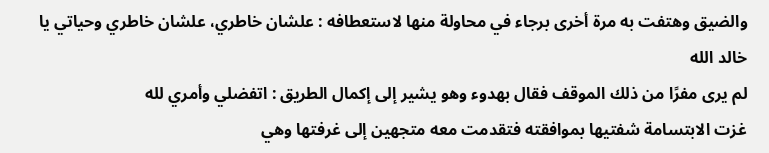والضيق وهتفت به مرة أخرى برجاء في محاولة منها لاستعطافه : علشان خاطري، علشان خاطري وحياتي يا خالد الله
لم يرى مفرًا من ذلك الموقف فقال بهدوء وهو يشير إلى إكمال الطريق : اتفضلي وأمري لله
غزت الابتسامة شفتيها بموافقته فتقدمت معه متجهين إلى غرفتها وهي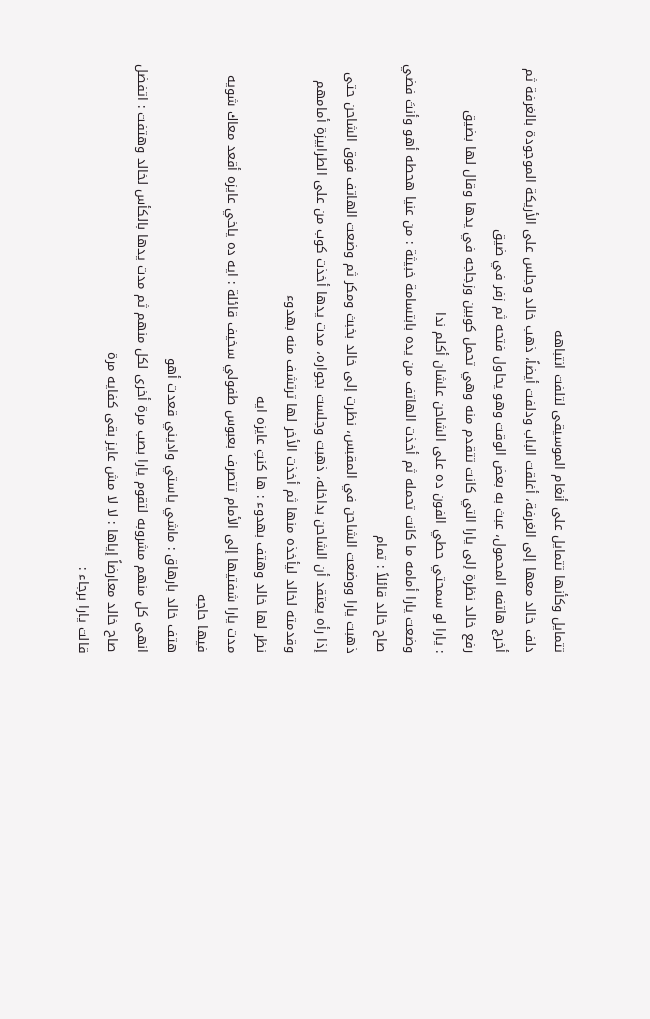تتمايل وكأنها تتمايل على أنغام الموسيقى لتلفت انتباهه
دلف خالد معها إلى الغرفة، أغلقت الباب ودلفت أيضاً، ذهب خالد وجلس على الأريكة الموجودة بالغرفة ثم أخرج هاتفه المحمول، عبث به بعض الوقت وهو يحاول فتحه ثم زفر في ضيق
رفع خالد نظرة إلى يارا التي كانت تتقدم منه وهي تحمل كوبين وزجاجه في يدها وقال لها بضيق
: يارا لو سمحتي حطي الفون ده على الشاحن علشان أكلم ندا
وضعت يارا أمامه ما كانت تحمله ثم أخذت الهاتف من يده بابتسامة خبيثة : من عنيا هحطه أهو وأنتَ فضي
صاح خالد قائلاً : تمام
ذهبت يارا ووضعت الشاحن في المقبس، نظرت إلى خالد بخبث ومكر ثم وضعت الهاتف فوق الشاحن حتى إذا رأه يعتقد أن الشاحن بداخله، ذهبت وجلست بجواره، مدت يدها أخذت كوب من على الطرابيزة أمامهم وقدمته لخالد ليأخذه منها ثم أخذت الأخر لها ترتشف منه بهدوء
نظر لها خالد وهتف بهدوء : ها كنتِ عايزه ايه
مدت يارا شفتيها إلى الأمام تتصرف بعبوس طفولي سخيف قائلة : ايه ده ياخي عايزه أقعد معاك شويه فيها حاجه
هتف خالد بارهاق : ماشي ياستي واديني قعدت أهو
انهى كل منهم مشروبه لتقوم يارا بصب مرة أخرى لكل منهم ثم مدت يدها بالكأس لخالد وهتفت : اتفضل
صاح خالد معارضاً إياها : لا لا مش عايز بقى كفايه مرة
قالت يارا برجاء :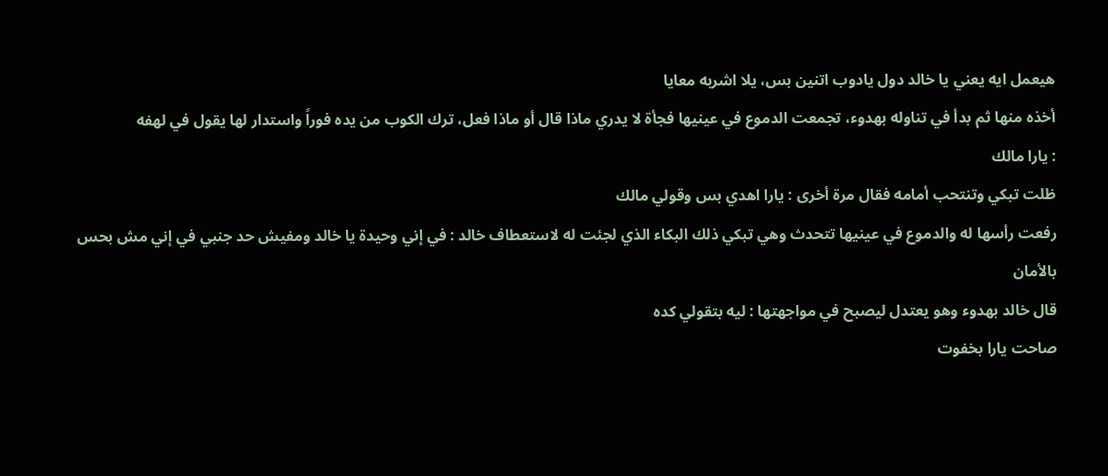هيعمل ايه يعني يا خالد دول يادوب اتنين بس، يلا اشربه معايا
أخذه منها ثم بدأ في تناوله بهدوء، تجمعت الدموع في عينيها فجأة لا يدري ماذا قال أو ماذا فعل، ترك الكوب من يده فوراً واستدار لها يقول في لهفه
: يارا مالك
ظلت تبكي وتنتحب أمامه فقال مرة أخرى : يارا اهدي بس وقولي مالك
رفعت رأسها له والدموع في عينيها تتحدث وهي تبكي ذلك البكاء الذي لجئت له لاستعطاف خالد : في إني وحيدة يا خالد ومفيش حد جنبي في إني مش بحس بالأمان
قال خالد بهدوء وهو يعتدل ليصبح في مواجهتها : ليه بتقولي كده
صاحت يارا بخفوت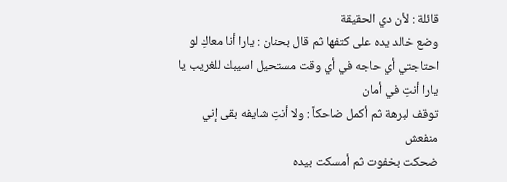قائلة : لأن دي الحقيقة
وضع خالد يده على كتفها ثم قال بحنان : يارا أنا معاكِ لو احتاجتي أي حاجه في أي وقت مستحيل اسيبك للغريب يا يارا أنتِ في أمان
توقف لبرهة ثم أكمل ضاحكاً : ولا أنتِ شايفه بقى إني منفعش
ضحكت بخفوت ثم أمسكت بيده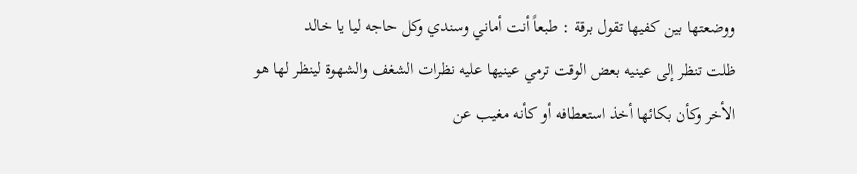ووضعتها بين كفيها تقول برقة : طبعاً أنت أماني وسندي وكل حاجه ليا يا خالد
ظلت تنظر إلى عينيه بعض الوقت ترمي عينيها عليه نظرات الشغف والشهوة لينظر لها هو الأخر وكأن بكائها أخذ استعطافه أو كأنه مغيب عن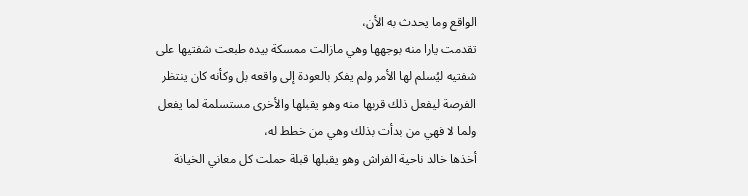الواقع وما يحدث به الأن،
تقدمت يارا منه بوجهها وهي مازالت ممسكة بيده طبعت شفتيها على شفتيه ليُسلم لها الأمر ولم يفكر بالعودة إلى واقعه بل وكأنه كان ينتظر الفرصة ليفعل ذلك قربها منه وهو يقبلها والأخرى مستسلمة لما يفعل ولما لا فهي من بدأت بذلك وهي من خطط له،
أخذها خالد ناحية الفراش وهو يقبلها قبلة حملت كل معاني الخيانة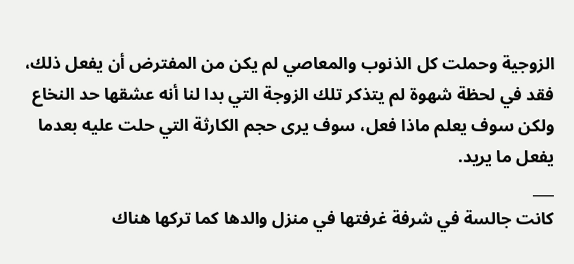الزوجية وحملت كل الذنوب والمعاصي لم يكن من المفترض أن يفعل ذلك، فقد في لحظة شهوة لم يتذكر تلك الزوجة التي بدا لنا أنه عشقها حد النخاع ولكن سوف يعلم ماذا فعل، سوف يرى حجم الكارثة التي حلت عليه بعدما يفعل ما يريد.
___
كانت جالسة في شرفة غرفتها في منزل والدها كما تركها هناك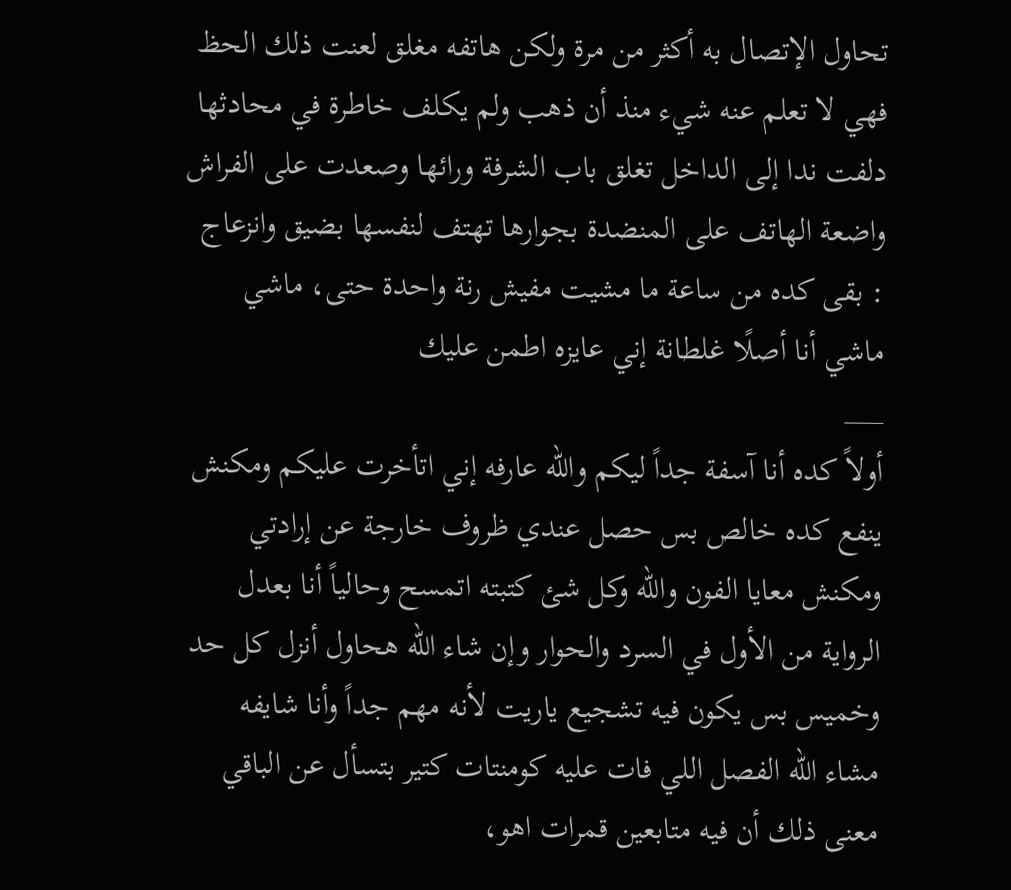تحاول الإتصال به أكثر من مرة ولكن هاتفه مغلق لعنت ذلك الحظ فهي لا تعلم عنه شيء منذ أن ذهب ولم يكلف خاطرة في محادثها
دلفت ندا إلى الداخل تغلق باب الشرفة ورائها وصعدت على الفراش واضعة الهاتف على المنضدة بجوارها تهتف لنفسها بضيق وانزعاج
: بقى كده من ساعة ما مشيت مفيش رنة واحدة حتى، ماشي ماشي أنا أصلًا غلطانة إني عايزه اطمن عليك
___
أولاً كده أنا آسفة جداً ليكم والله عارفه إني اتأخرت عليكم ومكنش ينفع كده خالص بس حصل عندي ظروف خارجة عن إرادتي ومكنش معايا الفون والله وكل شئ كتبته اتمسح وحالياً أنا بعدل الرواية من الأول في السرد والحوار وإن شاء الله هحاول أنزل كل حد وخميس بس يكون فيه تشجيع ياريت لأنه مهم جداً وأنا شايفه مشاء الله الفصل اللي فات عليه كومنتات كتير بتسأل عن الباقي معنى ذلك أن فيه متابعين قمرات اهو،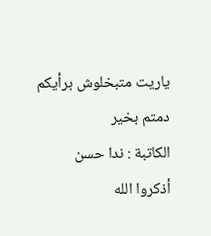ياريت متبخلوش برأيكم
دمتم بخير
الكاتبة : ندا حسن
أذكروا الله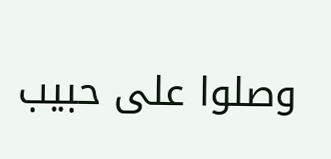وصلوا على حبيب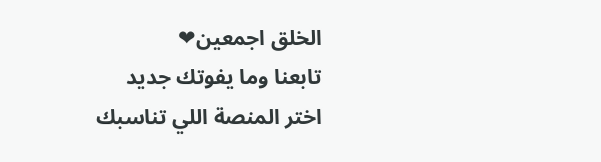الخلق اجمعين❤
تابعنا وما يفوتك جديد
اختر المنصة اللي تناسبك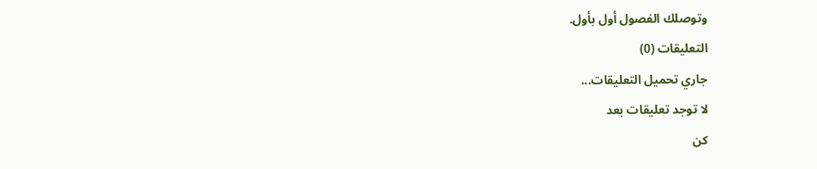وتوصلك الفصول أول بأول.
التعليقات (0)
جاري تحميل التعليقات...
لا توجد تعليقات بعد
كن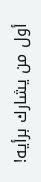أول من يشارك برأيه!